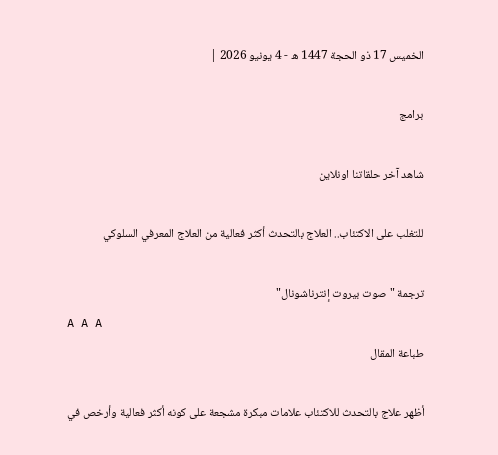الخميس 17 ذو الحجة 1447 ه - 4 يونيو 2026 |

برامج

شاهد آخر حلقاتنا اونلاين

للتغلب على الاكتئاب.. العلاج بالتحدث أكثر فعالية من العلاج المعرفي السلوكي

ترجمة "صوت بيروت إنترناشونال"
A A A
طباعة المقال

أظهر علاج بالتحدث للاكتئاب علامات مبكرة مشجعة على كونه أكثر فعالية وأرخص في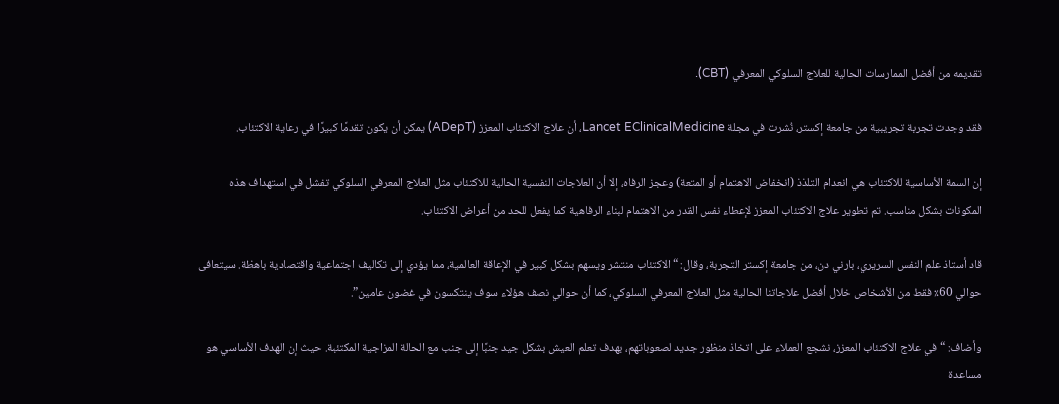تقديمه من أفضل الممارسات الحالية للعلاج السلوكي المعرفي (CBT).

فقد وجدت تجربة تجريبية من جامعة إكستر، نُشرت في مجلة Lancet EClinicalMedicine، أن علاج الاكتئاب المعزز (ADepT) يمكن أن يكون تقدمًا كبيرًا في رعاية الاكتئاب.

إن السمة الأساسية للاكتئاب هي انعدام التلذذ (انخفاض الاهتمام أو المتعة) وعجز الرفاه، إلا أن العلاجات النفسية الحالية للاكتئاب مثل العلاج المعرفي السلوكي تفشل في استهداف هذه المكونات بشكل مناسب. تم تطوير علاج الاكتئاب المعزز لإعطاء نفس القدر من الاهتمام لبناء الرفاهية كما يفعل للحد من أعراض الاكتئاب.

قاد أستاذ علم النفس السريري، بارني دن، من جامعة إكستر التجربة، وقال: “الاكتئاب منتشر ويسهم بشكل كبير في الإعاقة العالمية، مما يؤدي إلى تكاليف اجتماعية واقتصادية باهظة. سيتعافى حوالي 60٪ فقط من الأشخاص خلال أفضل علاجاتنا الحالية مثل العلاج المعرفي السلوكي، كما أن حوالي نصف هؤلاء سوف ينتكسون في غضون عامين”.

وأضاف: “في علاج الاكتئاب المعزز، نشجع العملاء على اتخاذ منظور جديد لصعوباتهم، بهدف تعلم العيش بشكل جيد جنبًا إلى جنب مع الحالة المزاجية المكتئبة. حيث إن الهدف الأساسي هو مساعدة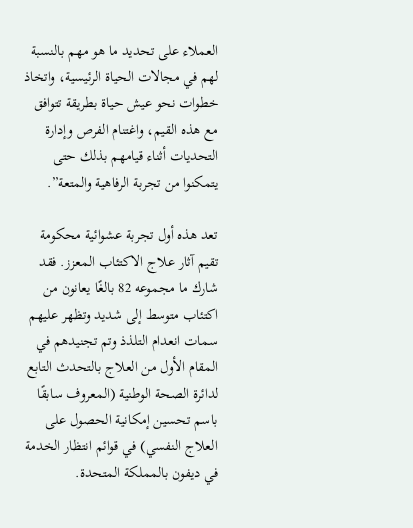العملاء على تحديد ما هو مهم بالنسبة لهم في مجالات الحياة الرئيسية، واتخاذ خطوات نحو عيش حياة بطريقة تتوافق مع هذه القيم، واغتنام الفرص وإدارة التحديات أثناء قيامهم بذلك حتى يتمكنوا من تجربة الرفاهية والمتعة”.

تعد هذه أول تجربة عشوائية محكومة تقيم آثار علاج الاكتئاب المعزز. فقد شارك ما مجموعه 82 بالغًا يعانون من اكتئاب متوسط إلى شديد وتظهر عليهم سمات انعدام التلذذ وتم تجنيدهم في المقام الأول من العلاج بالتحدث التابع لدائرة الصحة الوطنية (المعروف سابقًا باسم تحسين إمكانية الحصول على العلاج النفسي) في قوائم انتظار الخدمة في ديفون بالمملكة المتحدة.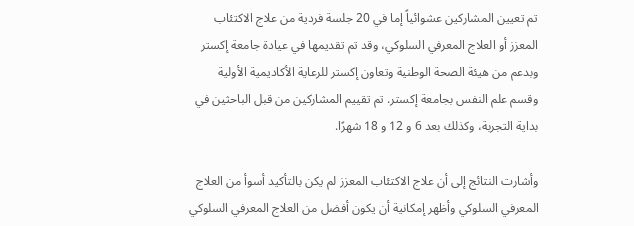تم تعيين المشاركين عشوائياً إما في 20 جلسة فردية من علاج الاكتئاب المعزز أو العلاج المعرفي السلوكي، وقد تم تقديمها في عيادة جامعة إكستر وبدعم من هيئة الصحة الوطنية وتعاون إكستر للرعاية الأكاديمية الأولية وقسم علم النفس بجامعة إكستر. تم تقييم المشاركين من قبل الباحثين في بداية التجربة، وكذلك بعد 6 و 12 و 18 شهرًا.

وأشارت النتائج إلى أن علاج الاكتئاب المعزز لم يكن بالتأكيد أسوأ من العلاج المعرفي السلوكي وأظهر إمكانية أن يكون أفضل من العلاج المعرفي السلوكي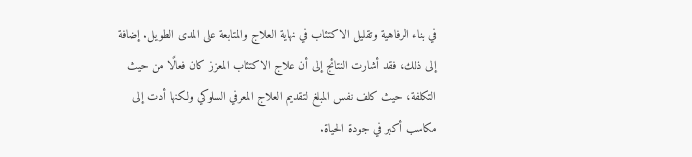في بناء الرفاهية وتقليل الاكتئاب في نهاية العلاج والمتابعة على المدى الطويل. إضافة إلى ذلك، فقد أشارت النتائج إلى أن علاج الاكتئاب المعزز كان فعالًا من حيث التكلفة، حيث كلف نفس المبلغ لتقديم العلاج المعرفي السلوكي ولكنها أدت إلى مكاسب أكبر في جودة الحياة.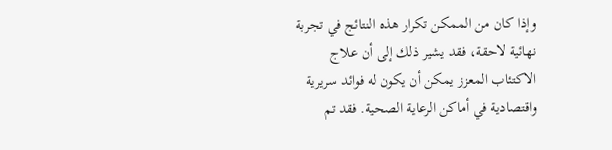وإذا كان من الممكن تكرار هذه النتائج في تجربة نهائية لاحقة، فقد يشير ذلك إلى أن علاج الاكتئاب المعزز يمكن أن يكون له فوائد سريرية واقتصادية في أماكن الرعاية الصحية. فقد تم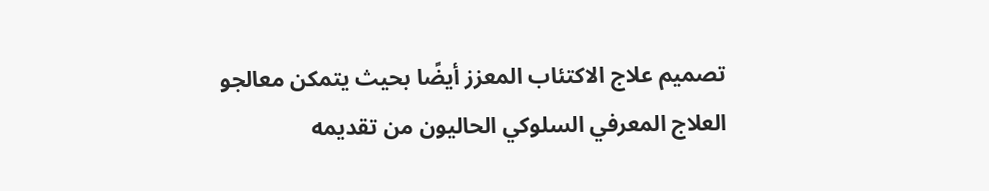تصميم علاج الاكتئاب المعزز أيضًا بحيث يتمكن معالجو العلاج المعرفي السلوكي الحاليون من تقديمه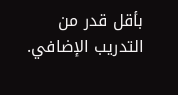بأقل قدر من التدريب الإضافي.